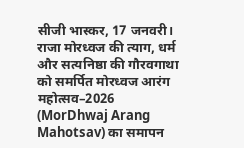सीजी भास्कर, 17 जनवरी। राजा मोरध्वज की त्याग, धर्म और सत्यनिष्ठा की गौरवगाथा को समर्पित मोरध्वज आरंग महोत्सव–2026 (MorDhwaj Arang Mahotsav) का समापन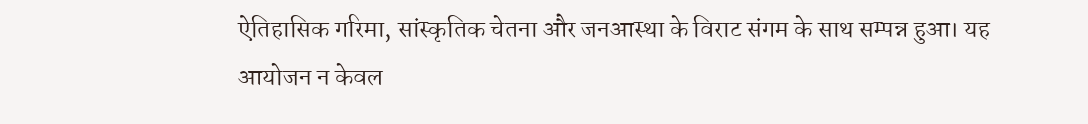ऐतिहासिक गरिमा, सांस्कृतिक चेतना और जनआस्था के विराट संगम के साथ सम्पन्न हुआ। यह आयोजन न केवल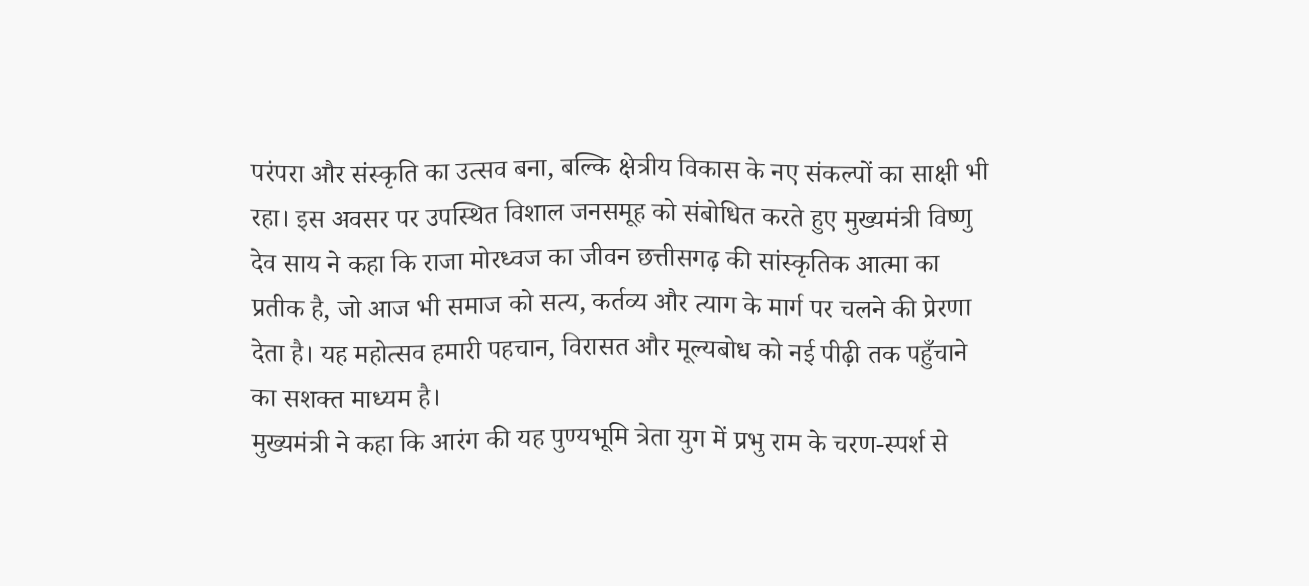परंपरा और संस्कृति का उत्सव बना, बल्कि क्षेत्रीय विकास के नए संकल्पों का साक्षी भी रहा। इस अवसर पर उपस्थित विशाल जनसमूह को संबोधित करते हुए मुख्यमंत्री विष्णु देव साय ने कहा कि राजा मोरध्वज का जीवन छत्तीसगढ़ की सांस्कृतिक आत्मा का प्रतीक है, जो आज भी समाज को सत्य, कर्तव्य और त्याग के मार्ग पर चलने की प्रेरणा देता है। यह महोत्सव हमारी पहचान, विरासत और मूल्यबोध को नई पीढ़ी तक पहुँचाने का सशक्त माध्यम है।
मुख्यमंत्री ने कहा कि आरंग की यह पुण्यभूमि त्रेता युग में प्रभु राम के चरण-स्पर्श से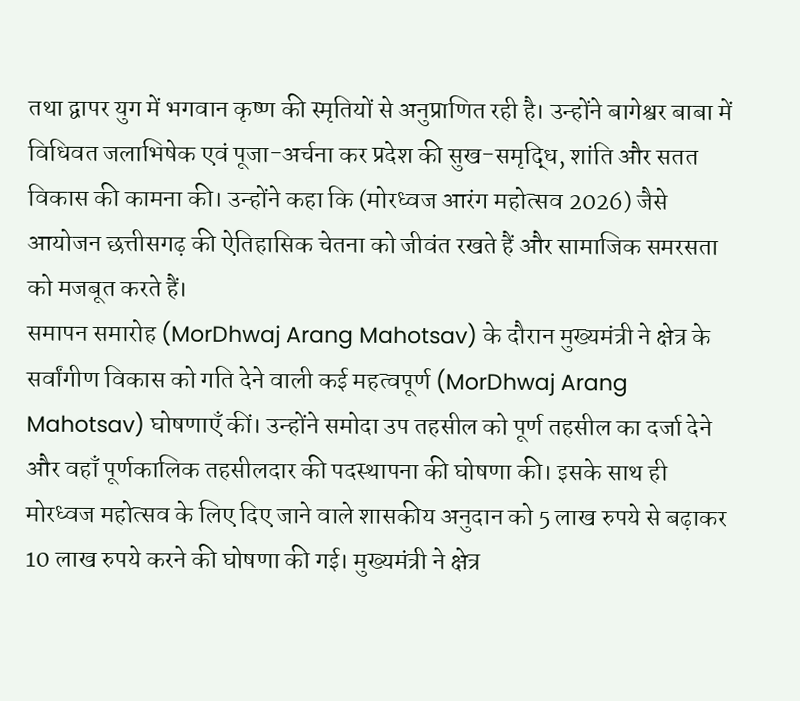तथा द्वापर युग में भगवान कृष्ण की स्मृतियों से अनुप्राणित रही है। उन्होंने बागेश्वर बाबा में विधिवत जलाभिषेक एवं पूजा-अर्चना कर प्रदेश की सुख-समृद्धि, शांति और सतत विकास की कामना की। उन्होंने कहा कि (मोरध्वज आरंग महोत्सव 2026) जैसे आयोजन छत्तीसगढ़ की ऐतिहासिक चेतना को जीवंत रखते हैं और सामाजिक समरसता को मजबूत करते हैं।
समापन समारोह (MorDhwaj Arang Mahotsav) के दौरान मुख्यमंत्री ने क्षेत्र के सर्वांगीण विकास को गति देने वाली कई महत्वपूर्ण (MorDhwaj Arang Mahotsav) घोषणाएँ कीं। उन्होंने समोदा उप तहसील को पूर्ण तहसील का दर्जा देने और वहाँ पूर्णकालिक तहसीलदार की पदस्थापना की घोषणा की। इसके साथ ही मोरध्वज महोत्सव के लिए दिए जाने वाले शासकीय अनुदान को 5 लाख रुपये से बढ़ाकर 10 लाख रुपये करने की घोषणा की गई। मुख्यमंत्री ने क्षेत्र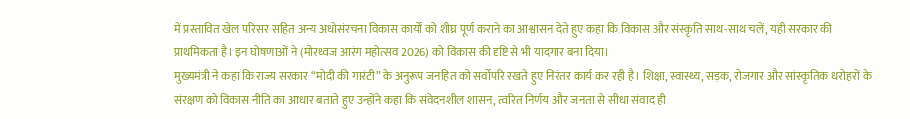में प्रस्तावित खेल परिसर सहित अन्य अधोसंरचना विकास कार्यों को शीघ्र पूर्ण कराने का आश्वासन देते हुए कहा कि विकास और संस्कृति साथ-साथ चलें, यही सरकार की प्राथमिकता है। इन घोषणाओं ने (मोरध्वज आरंग महोत्सव 2026) को विकास की दृष्टि से भी यादगार बना दिया।
मुख्यमंत्री ने कहा कि राज्य सरकार “मोदी की गारंटी” के अनुरूप जनहित को सर्वोपरि रखते हुए निरंतर कार्य कर रही है। शिक्षा, स्वास्थ्य, सड़क, रोजगार और सांस्कृतिक धरोहरों के संरक्षण को विकास नीति का आधार बताते हुए उन्होंने कहा कि संवेदनशील शासन, त्वरित निर्णय और जनता से सीधा संवाद ही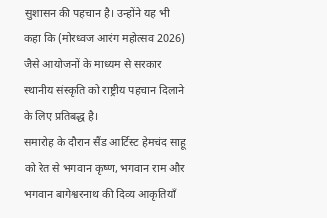सुशासन की पहचान है। उन्होंने यह भी कहा कि (मोरध्वज आरंग महोत्सव 2026) जैसे आयोजनों के माध्यम से सरकार स्थानीय संस्कृति को राष्ट्रीय पहचान दिलाने के लिए प्रतिबद्ध है।
समारोह के दौरान सैंड आर्टिस्ट हेमचंद साहू को रेत से भगवान कृष्ण, भगवान राम और भगवान बागेश्वरनाथ की दिव्य आकृतियाँ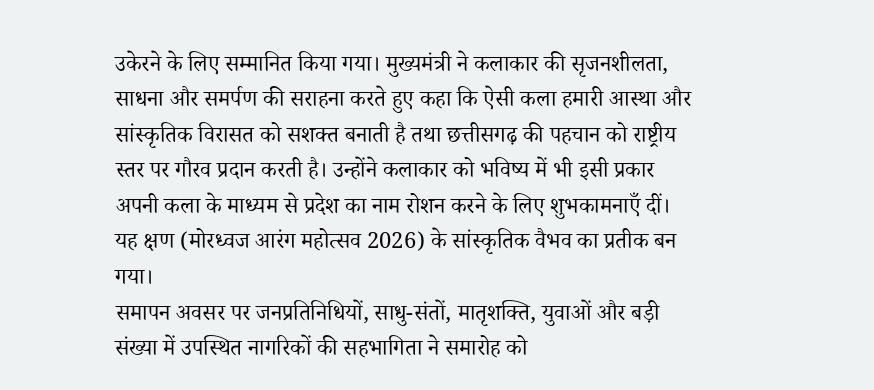उकेरने के लिए सम्मानित किया गया। मुख्यमंत्री ने कलाकार की सृजनशीलता, साधना और समर्पण की सराहना करते हुए कहा कि ऐसी कला हमारी आस्था और सांस्कृतिक विरासत को सशक्त बनाती है तथा छत्तीसगढ़ की पहचान को राष्ट्रीय स्तर पर गौरव प्रदान करती है। उन्होंने कलाकार को भविष्य में भी इसी प्रकार अपनी कला के माध्यम से प्रदेश का नाम रोशन करने के लिए शुभकामनाएँ दीं। यह क्षण (मोरध्वज आरंग महोत्सव 2026) के सांस्कृतिक वैभव का प्रतीक बन गया।
समापन अवसर पर जनप्रतिनिधियों, साधु-संतों, मातृशक्ति, युवाओं और बड़ी संख्या में उपस्थित नागरिकों की सहभागिता ने समारोह को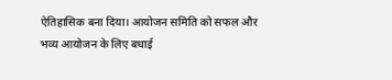ऐतिहासिक बना दिया। आयोजन समिति को सफल और भव्य आयोजन के लिए बधाई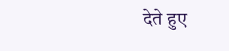देते हुए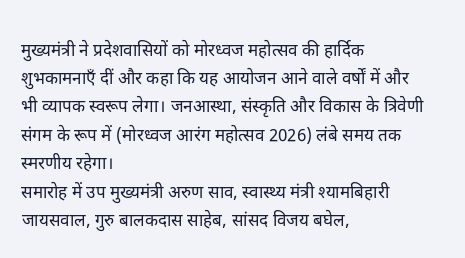मुख्यमंत्री ने प्रदेशवासियों को मोरध्वज महोत्सव की हार्दिक शुभकामनाएँ दीं और कहा कि यह आयोजन आने वाले वर्षों में और भी व्यापक स्वरूप लेगा। जनआस्था, संस्कृति और विकास के त्रिवेणी संगम के रूप में (मोरध्वज आरंग महोत्सव 2026) लंबे समय तक स्मरणीय रहेगा।
समारोह में उप मुख्यमंत्री अरुण साव, स्वास्थ्य मंत्री श्यामबिहारी जायसवाल, गुरु बालकदास साहेब, सांसद विजय बघेल,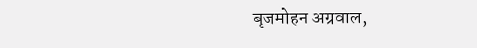बृजमोहन अग्रवाल,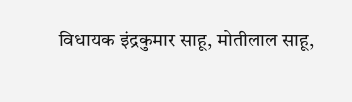विधायक इंद्रकुमार साहू, मोतीलाल साहू,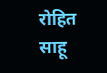रोहित साहू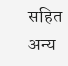सहित अन्य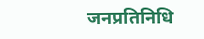जनप्रतिनिधि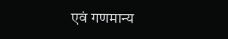एवं गणमान्य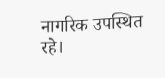नागरिक उपस्थित रहे।